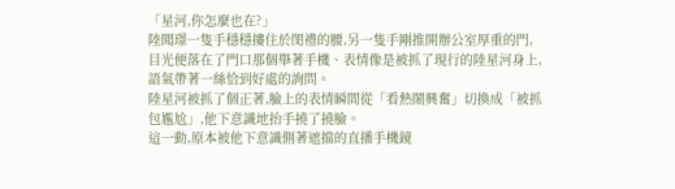「星河,你怎麼也在?」
陸聞璟一隻手穩穩摟住於閔禮的腰,另一隻手剛推開辦公室厚重的門,目光便落在了門口那個舉著手機、表情像是被抓了現行的陸星河身上,語氣帶著一絲恰到好處的詢問。
陸星河被抓了個正著,臉上的表情瞬間從「看熱鬧興奮」切換成「被抓包尷尬」,他下意識地抬手撓了撓臉。
這一動,原本被他下意識側著遮擋的直播手機鏡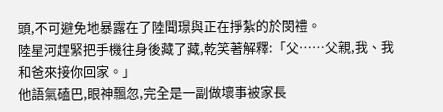頭,不可避免地暴露在了陸聞璟與正在掙紮的於閔禮。
陸星河趕緊把手機往身後藏了藏,乾笑著解釋:「父……父親,我、我和爸來接你回家。」
他語氣磕巴,眼神飄忽,完全是一副做壞事被家長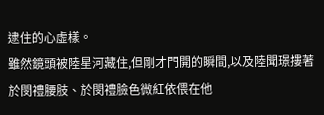逮住的心虛樣。
雖然鏡頭被陸星河藏住,但剛才門開的瞬間,以及陸聞璟摟著於閔禮腰肢、於閔禮臉色微紅依偎在他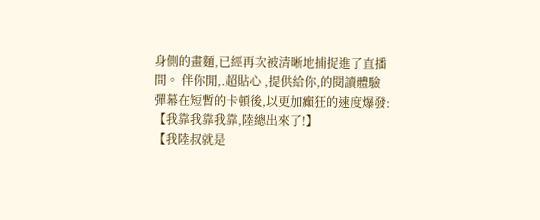身側的畫麵,已經再次被清晰地捕捉進了直播間。 伴你閒,.超貼心 ,提供給你,的閱讀體驗
彈幕在短暫的卡頓後,以更加癲狂的速度爆發:
【我靠我靠我靠,陸總出來了!】
【我陸叔就是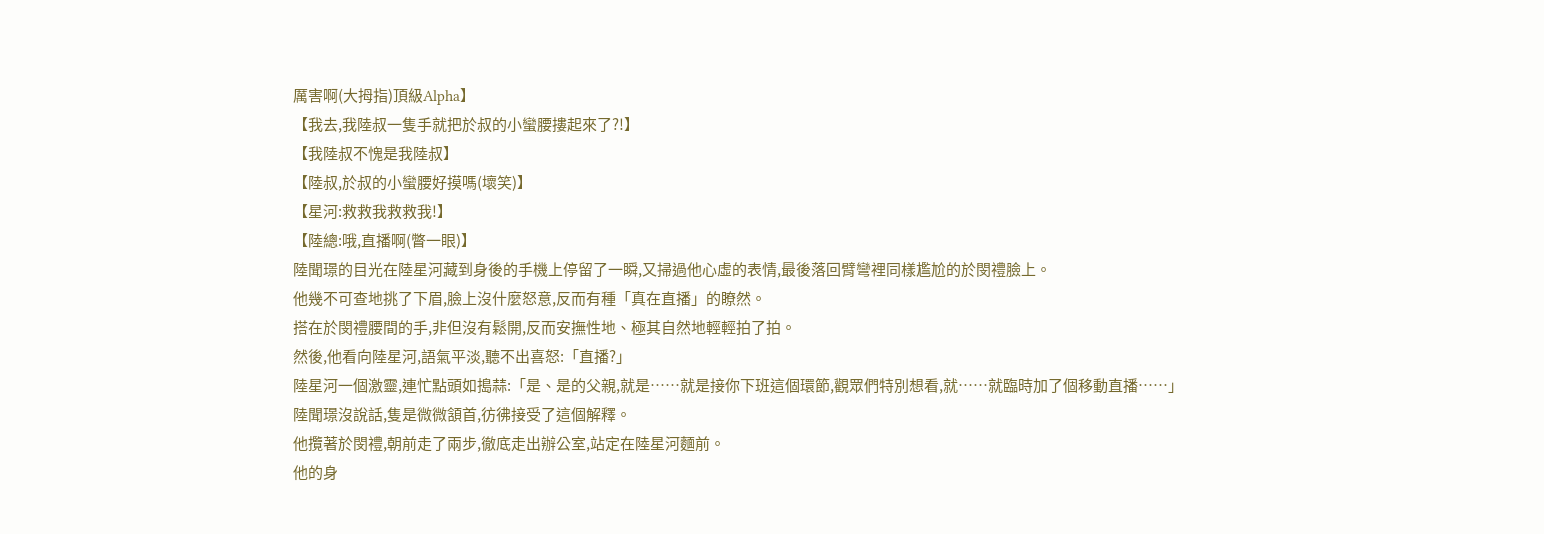厲害啊(大拇指)頂級Alpha】
【我去,我陸叔一隻手就把於叔的小蠻腰摟起來了?!】
【我陸叔不愧是我陸叔】
【陸叔,於叔的小蠻腰好摸嗎(壞笑)】
【星河:救救我救救我!】
【陸總:哦,直播啊(瞥一眼)】
陸聞璟的目光在陸星河藏到身後的手機上停留了一瞬,又掃過他心虛的表情,最後落回臂彎裡同樣尷尬的於閔禮臉上。
他幾不可查地挑了下眉,臉上沒什麼怒意,反而有種「真在直播」的瞭然。
搭在於閔禮腰間的手,非但沒有鬆開,反而安撫性地、極其自然地輕輕拍了拍。
然後,他看向陸星河,語氣平淡,聽不出喜怒:「直播?」
陸星河一個激靈,連忙點頭如搗蒜:「是、是的父親,就是……就是接你下班這個環節,觀眾們特別想看,就……就臨時加了個移動直播……」
陸聞璟沒說話,隻是微微頷首,彷彿接受了這個解釋。
他攬著於閔禮,朝前走了兩步,徹底走出辦公室,站定在陸星河麵前。
他的身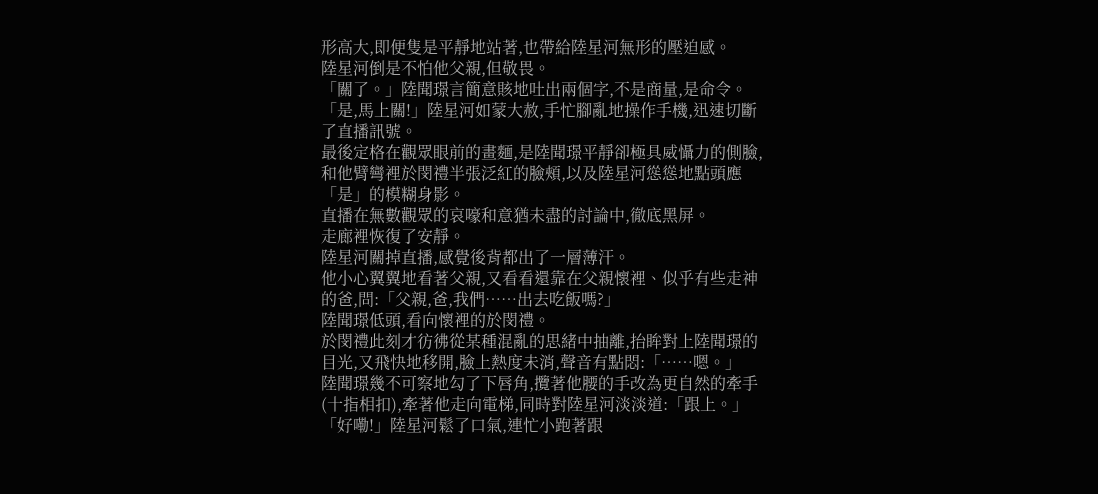形高大,即便隻是平靜地站著,也帶給陸星河無形的壓迫感。
陸星河倒是不怕他父親,但敬畏。
「關了。」陸聞璟言簡意賅地吐出兩個字,不是商量,是命令。
「是,馬上關!」陸星河如蒙大赦,手忙腳亂地操作手機,迅速切斷了直播訊號。
最後定格在觀眾眼前的畫麵,是陸聞璟平靜卻極具威懾力的側臉,和他臂彎裡於閔禮半張泛紅的臉頰,以及陸星河慫慫地點頭應「是」的模糊身影。
直播在無數觀眾的哀嚎和意猶未盡的討論中,徹底黑屏。
走廊裡恢復了安靜。
陸星河關掉直播,感覺後背都出了一層薄汗。
他小心翼翼地看著父親,又看看還靠在父親懷裡、似乎有些走神的爸,問:「父親,爸,我們……出去吃飯嗎?」
陸聞璟低頭,看向懷裡的於閔禮。
於閔禮此刻才彷彿從某種混亂的思緒中抽離,抬眸對上陸聞璟的目光,又飛快地移開,臉上熱度未消,聲音有點悶:「……嗯。」
陸聞璟幾不可察地勾了下唇角,攬著他腰的手改為更自然的牽手(十指相扣),牽著他走向電梯,同時對陸星河淡淡道:「跟上。」
「好嘞!」陸星河鬆了口氣,連忙小跑著跟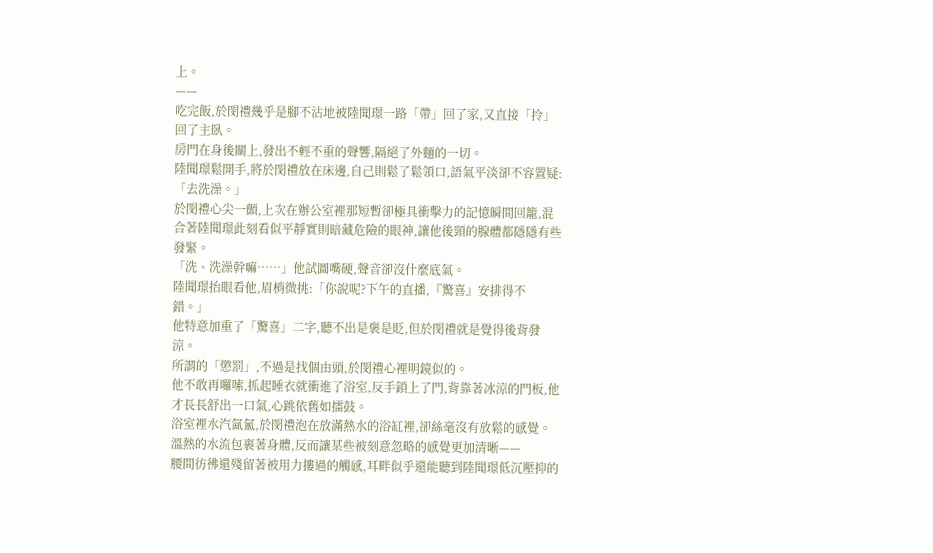上。
——
吃完飯,於閔禮幾乎是腳不沾地被陸聞璟一路「帶」回了家,又直接「拎」回了主臥。
房門在身後關上,發出不輕不重的聲響,隔絕了外麵的一切。
陸聞璟鬆開手,將於閔禮放在床邊,自己則鬆了鬆領口,語氣平淡卻不容置疑:「去洗澡。」
於閔禮心尖一顫,上次在辦公室裡那短暫卻極具衝擊力的記憶瞬間回籠,混合著陸聞璟此刻看似平靜實則暗藏危險的眼神,讓他後頸的腺體都隱隱有些發緊。
「洗、洗澡幹嘛……」他試圖嘴硬,聲音卻沒什麼底氣。
陸聞璟抬眼看他,眉梢微挑:「你說呢?下午的直播,『驚喜』安排得不錯。」
他特意加重了「驚喜」二字,聽不出是褒是貶,但於閔禮就是覺得後背發涼。
所謂的「懲罰」,不過是找個由頭,於閔禮心裡明鏡似的。
他不敢再囉嗦,抓起睡衣就衝進了浴室,反手鎖上了門,背靠著冰涼的門板,他才長長舒出一口氣,心跳依舊如擂鼓。
浴室裡水汽氤氳,於閔禮泡在放滿熱水的浴缸裡,卻絲毫沒有放鬆的感覺。
溫熱的水流包裹著身體,反而讓某些被刻意忽略的感覺更加清晰——
腰間彷彿還殘留著被用力摟過的觸感,耳畔似乎還能聽到陸聞璟低沉壓抑的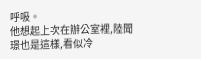呼吸。
他想起上次在辦公室裡,陸聞璟也是這樣,看似冷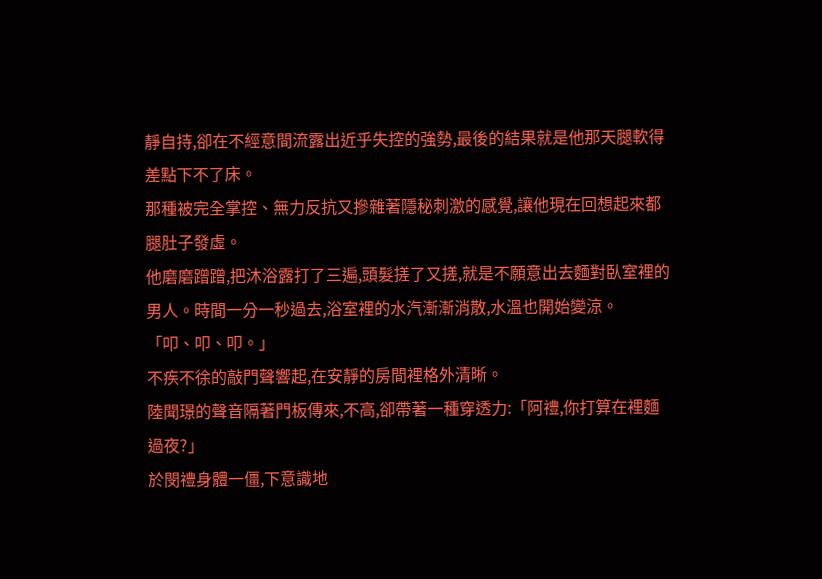靜自持,卻在不經意間流露出近乎失控的強勢,最後的結果就是他那天腿軟得差點下不了床。
那種被完全掌控、無力反抗又摻雜著隱秘刺激的感覺,讓他現在回想起來都腿肚子發虛。
他磨磨蹭蹭,把沐浴露打了三遍,頭髮搓了又搓,就是不願意出去麵對臥室裡的男人。時間一分一秒過去,浴室裡的水汽漸漸消散,水溫也開始變涼。
「叩、叩、叩。」
不疾不徐的敲門聲響起,在安靜的房間裡格外清晰。
陸聞璟的聲音隔著門板傳來,不高,卻帶著一種穿透力:「阿禮,你打算在裡麵過夜?」
於閔禮身體一僵,下意識地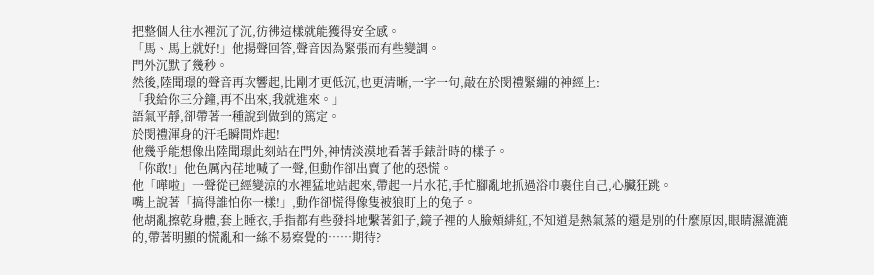把整個人往水裡沉了沉,彷彿這樣就能獲得安全感。
「馬、馬上就好!」他揚聲回答,聲音因為緊張而有些變調。
門外沉默了幾秒。
然後,陸聞璟的聲音再次響起,比剛才更低沉,也更清晰,一字一句,敲在於閔禮緊繃的神經上:
「我給你三分鐘,再不出來,我就進來。」
語氣平靜,卻帶著一種說到做到的篤定。
於閔禮渾身的汗毛瞬間炸起!
他幾乎能想像出陸聞璟此刻站在門外,神情淡漠地看著手錶計時的樣子。
「你敢!」他色厲內荏地喊了一聲,但動作卻出賣了他的恐慌。
他「嘩啦」一聲從已經變涼的水裡猛地站起來,帶起一片水花,手忙腳亂地抓過浴巾裹住自己,心臟狂跳。
嘴上說著「搞得誰怕你一樣!」,動作卻慌得像隻被狼盯上的兔子。
他胡亂擦乾身體,套上睡衣,手指都有些發抖地繫著釦子,鏡子裡的人臉頰緋紅,不知道是熱氣蒸的還是別的什麼原因,眼睛濕漉漉的,帶著明顯的慌亂和一絲不易察覺的……期待?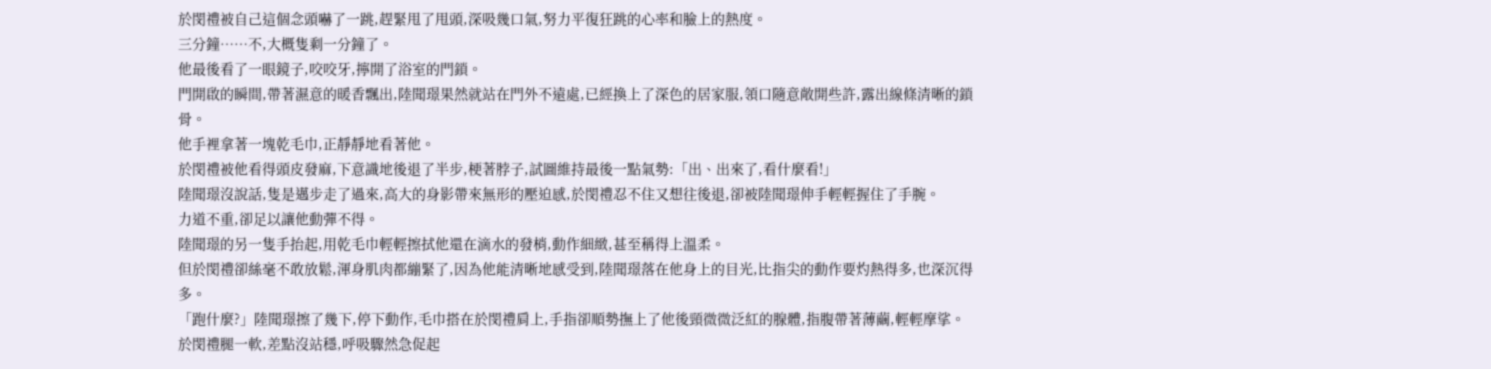於閔禮被自己這個念頭嚇了一跳,趕緊甩了甩頭,深吸幾口氣,努力平復狂跳的心率和臉上的熱度。
三分鐘……不,大概隻剩一分鐘了。
他最後看了一眼鏡子,咬咬牙,擰開了浴室的門鎖。
門開啟的瞬間,帶著濕意的暖香飄出,陸聞璟果然就站在門外不遠處,已經換上了深色的居家服,領口隨意敞開些許,露出線條清晰的鎖骨。
他手裡拿著一塊乾毛巾,正靜靜地看著他。
於閔禮被他看得頭皮發麻,下意識地後退了半步,梗著脖子,試圖維持最後一點氣勢:「出、出來了,看什麼看!」
陸聞璟沒說話,隻是邁步走了過來,高大的身影帶來無形的壓迫感,於閔禮忍不住又想往後退,卻被陸聞璟伸手輕輕握住了手腕。
力道不重,卻足以讓他動彈不得。
陸聞璟的另一隻手抬起,用乾毛巾輕輕擦拭他還在滴水的發梢,動作細緻,甚至稱得上溫柔。
但於閔禮卻絲毫不敢放鬆,渾身肌肉都繃緊了,因為他能清晰地感受到,陸聞璟落在他身上的目光,比指尖的動作要灼熱得多,也深沉得多。
「跑什麼?」陸聞璟擦了幾下,停下動作,毛巾搭在於閔禮肩上,手指卻順勢撫上了他後頸微微泛紅的腺體,指腹帶著薄繭,輕輕摩挲。
於閔禮腿一軟,差點沒站穩,呼吸驟然急促起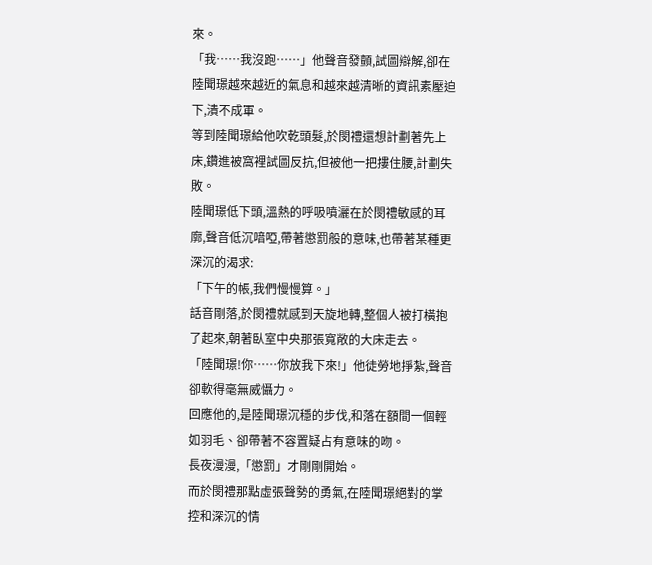來。
「我……我沒跑……」他聲音發顫,試圖辯解,卻在陸聞璟越來越近的氣息和越來越清晰的資訊素壓迫下,潰不成軍。
等到陸聞璟給他吹乾頭髮,於閔禮還想計劃著先上床,鑽進被窩裡試圖反抗,但被他一把摟住腰,計劃失敗。
陸聞璟低下頭,溫熱的呼吸噴灑在於閔禮敏感的耳廓,聲音低沉喑啞,帶著懲罰般的意味,也帶著某種更深沉的渴求:
「下午的帳,我們慢慢算。」
話音剛落,於閔禮就感到天旋地轉,整個人被打橫抱了起來,朝著臥室中央那張寬敞的大床走去。
「陸聞璟!你……你放我下來!」他徒勞地掙紮,聲音卻軟得毫無威懾力。
回應他的,是陸聞璟沉穩的步伐,和落在額間一個輕如羽毛、卻帶著不容置疑占有意味的吻。
長夜漫漫,「懲罰」才剛剛開始。
而於閔禮那點虛張聲勢的勇氣,在陸聞璟絕對的掌控和深沉的情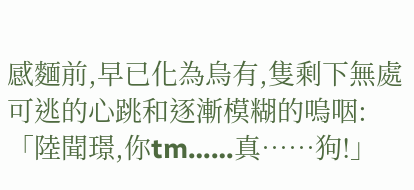感麵前,早已化為烏有,隻剩下無處可逃的心跳和逐漸模糊的嗚咽:
「陸聞璟,你tm……真……狗!」